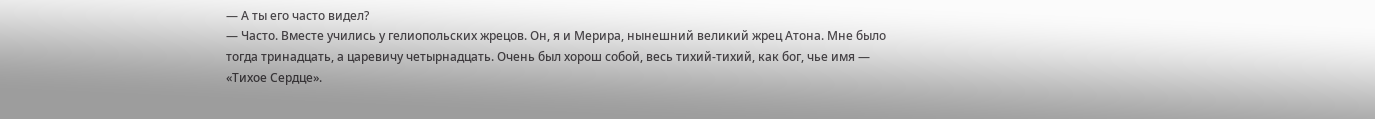— А ты его часто видел?
— Часто. Вместе учились у гелиопольских жрецов. Он, я и Мерира, нынешний великий жрец Атона. Мне было тогда тринадцать, а царевичу четырнадцать. Очень был хорош собой, весь тихий-тихий, как бог, чье имя — «Тихое Сердце».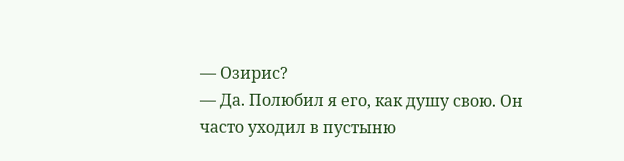— Озирис?
— Да. Полюбил я его, как душу свою. Он часто уходил в пустыню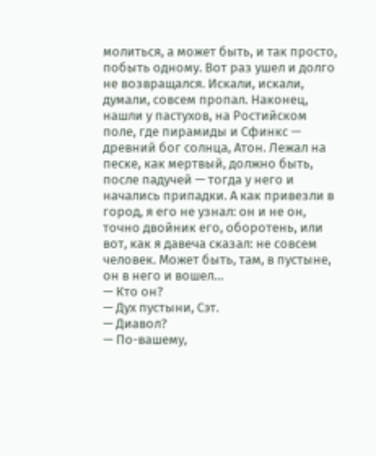молиться, а может быть, и так просто, побыть одному. Вот раз ушел и долго не возвращался. Искали, искали, думали, совсем пропал. Наконец, нашли у пастухов, на Ростийском поле, где пирамиды и Сфинкс — древний бог солнца, Атон. Лежал на песке, как мертвый, должно быть, после падучей — тогда у него и начались припадки. А как привезли в город, я его не узнал: он и не он, точно двойник его, оборотень, или вот, как я давеча сказал: не совсем человек. Может быть, там, в пустыне, он в него и вошел…
— Кто он?
— Дух пустыни, Сэт.
— Диавол?
— По-вашему,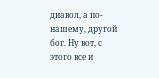диавол, а по-нашему, другой бог. Ну вот, с этого все и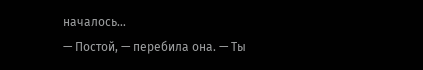началось…
— Постой, — перебила она. — Ты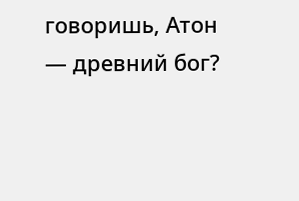говоришь, Атон — древний бог?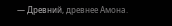— Древний, древнее Амона.